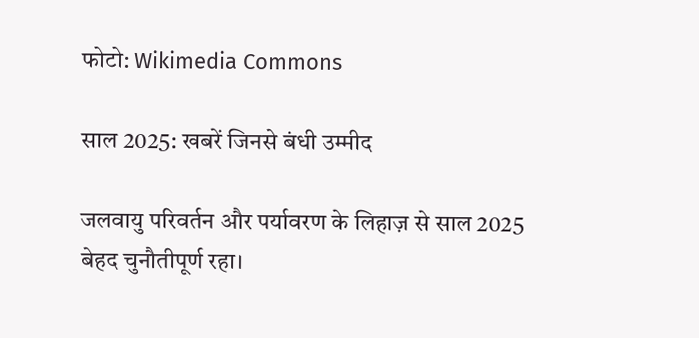फोटो: Wikimedia Commons

साल 2025: खबरें जिनसे बंधी उम्मीद

जलवायु परिवर्तन और पर्यावरण के लिहाज़ से साल 2025 बेहद चुनौतीपूर्ण रहा।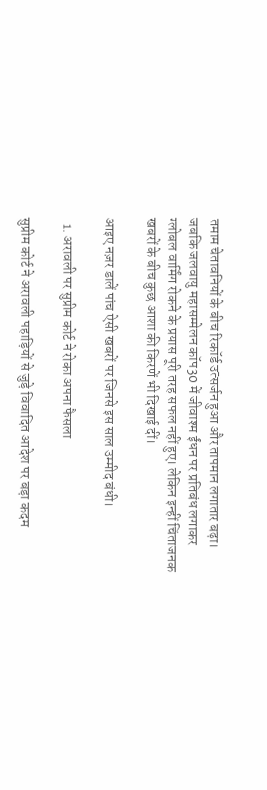तमाम चेतावनियों के बीच रिकॉर्ड उत्सर्जन हुआ और तापमान लगातार बढ़ा। जबकि जलवायु महासम्मेलन कॉप30 में जीवाश्म ईंधन पर प्रतिबंध लगाकर ग्लोबल वार्मिंग रोकने के प्रयास पूरी तरह सफल नहीं हुए। लेकिन इन्हीं चिंताजनक खबरों के बीच कुछ आशा की किरणें भी दिखाई दीं।

आइए नज़र डालें पांच ऐसी खबरों पर जिनसे इस साल उम्मीद बंधी।

  1. अरावली पर सुप्रीम कोर्ट ने रोका अपना फैसला

सुप्रीम कोर्ट ने अरावली पहाड़ियों से जुड़े विवादित आदेश पर बड़ा कदम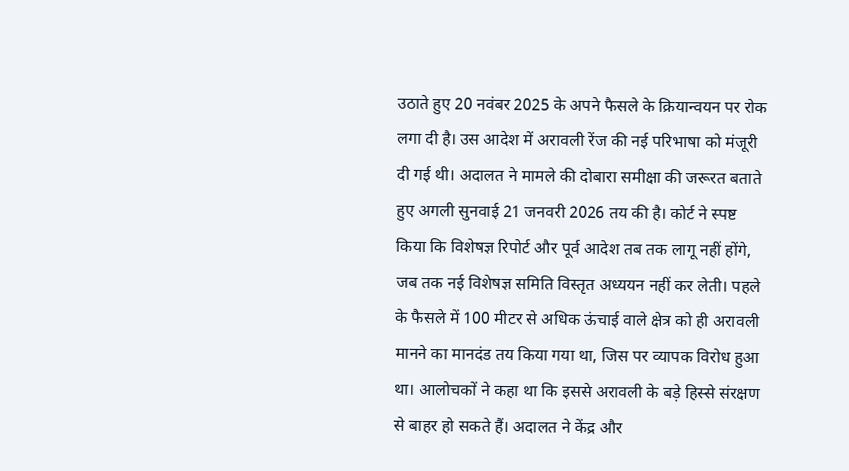उठाते हुए 20 नवंबर 2025 के अपने फैसले के क्रियान्वयन पर रोक लगा दी है। उस आदेश में अरावली रेंज की नई परिभाषा को मंजूरी दी गई थी। अदालत ने मामले की दोबारा समीक्षा की जरूरत बताते हुए अगली सुनवाई 21 जनवरी 2026 तय की है। कोर्ट ने स्पष्ट किया कि विशेषज्ञ रिपोर्ट और पूर्व आदेश तब तक लागू नहीं होंगे, जब तक नई विशेषज्ञ समिति विस्तृत अध्ययन नहीं कर लेती। पहले के फैसले में 100 मीटर से अधिक ऊंचाई वाले क्षेत्र को ही अरावली मानने का मानदंड तय किया गया था, जिस पर व्यापक विरोध हुआ था। आलोचकों ने कहा था कि इससे अरावली के बड़े हिस्से संरक्षण से बाहर हो सकते हैं। अदालत ने केंद्र और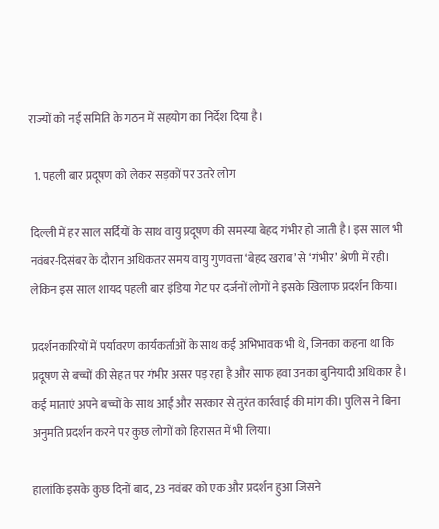राज्यों को नई समिति के गठन में सहयोग का निर्देश दिया है।

  1. पहली बार प्रदूषण को लेकर सड़कों पर उतरे लोग

दिल्ली में हर साल सर्दियों के साथ वायु प्रदूषण की समस्या बेहद गंभीर हो जाती है। इस साल भी नवंबर-दिसंबर के दौरान अधिकतर समय वायु गुणवत्ता ‘बेहद खराब’ से ‘गंभीर’ श्रेणी में रही। लेकिन इस साल शायद पहली बार इंडिया गेट पर दर्जनों लोगों ने इसके खिलाफ प्रदर्शन किया।

प्रदर्शनकारियों में पर्यावरण कार्यकर्ताओं के साथ कई अभिभावक भी थे, जिनका कहना था कि प्रदूषण से बच्चों की सेहत पर गंभीर असर पड़ रहा है और साफ हवा उनका बुनियादी अधिकार है। कई माताएं अपने बच्चों के साथ आईं और सरकार से तुरंत कार्रवाई की मांग की। पुलिस ने बिना अनुमति प्रदर्शन करने पर कुछ लोगों को हिरासत में भी लिया।

हालांकि इसके कुछ दिनों बाद, 23 नवंबर को एक और प्रदर्शन हुआ जिसने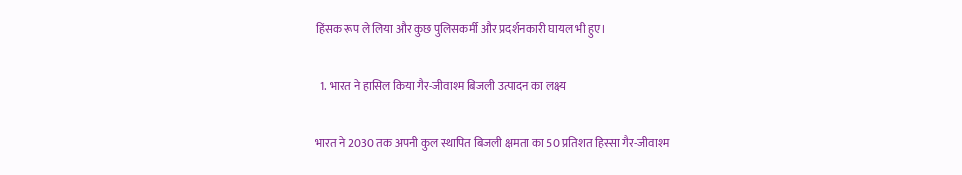हिंसक रूप ले लिया और कुछ पुलिसकर्मी और प्रदर्शनकारी घायल भी हुए।

  1. भारत ने हासिल किया गैर-जीवाश्म बिजली उत्पादन का लक्ष्य

भारत ने 2030 तक अपनी कुल स्थापित बिजली क्षमता का 50 प्रतिशत हिस्सा गैर-जीवाश्म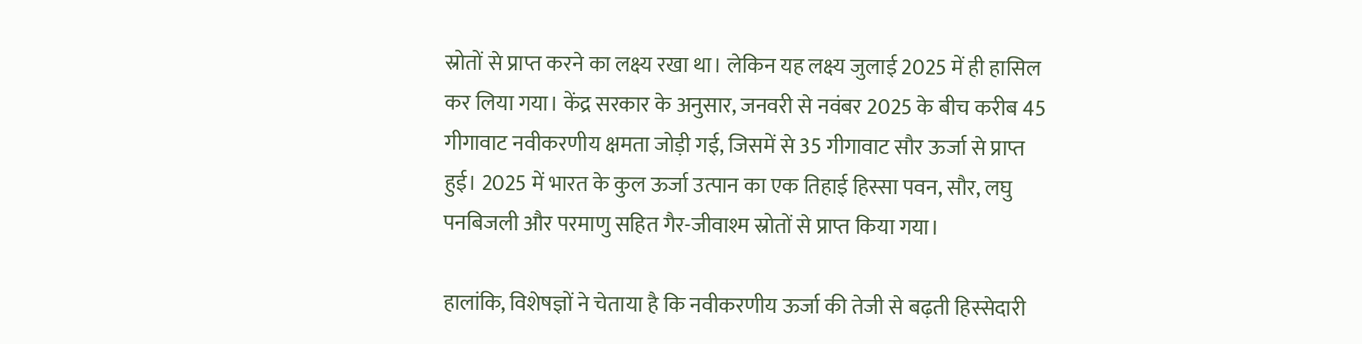स्रोतों से प्राप्त करने का लक्ष्य रखा था। लेकिन यह लक्ष्य जुलाई 2025 में ही हासिल कर लिया गया। केंद्र सरकार के अनुसार, जनवरी से नवंबर 2025 के बीच करीब 45 गीगावाट नवीकरणीय क्षमता जोड़ी गई, जिसमें से 35 गीगावाट सौर ऊर्जा से प्राप्त हुई। 2025 में भारत के कुल ऊर्जा उत्पान का एक तिहाई हिस्सा पवन, सौर, लघु पनबिजली और परमाणु सहित गैर-जीवाश्म स्रोतों से प्राप्त किया गया।

हालांकि, विशेषज्ञों ने चेताया है कि नवीकरणीय ऊर्जा की तेजी से बढ़ती हिस्सेदारी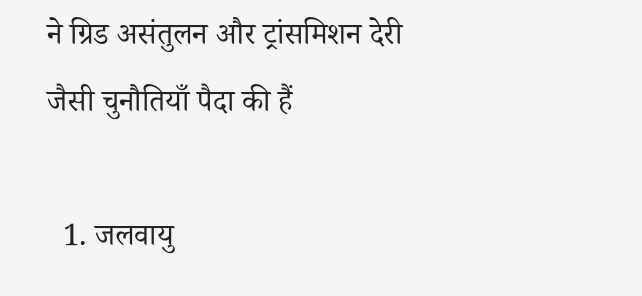ने ग्रिड असंतुलन और ट्रांसमिशन देरी जैसी चुनौतियाँ पैदा की हैं

  1. जलवायु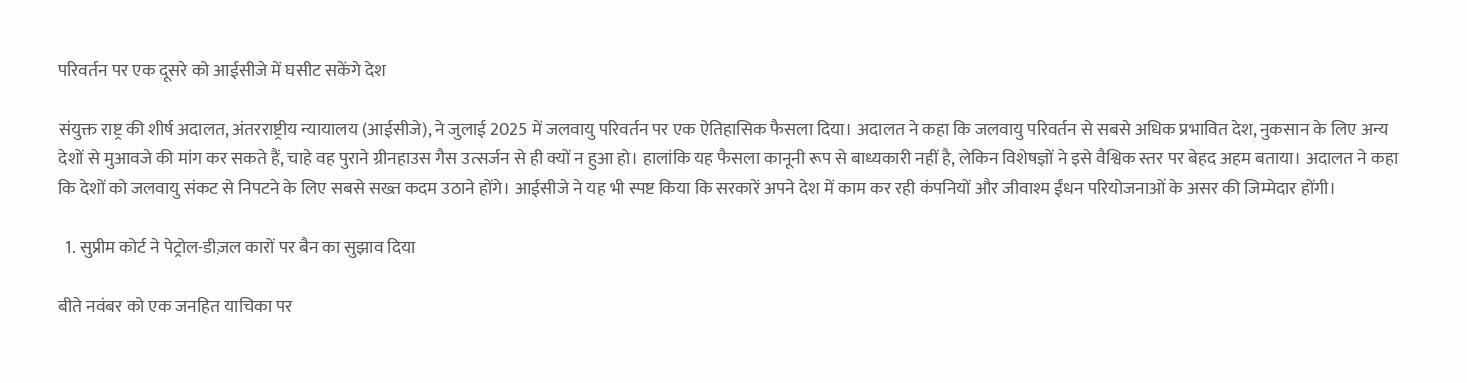परिवर्तन पर एक दूसरे को आईसीजे में घसीट सकेंगे देश

संयुक्त राष्ट्र की शीर्ष अदालत, अंतरराष्ट्रीय न्यायालय (आईसीजे), ने जुलाई 2025 में जलवायु परिवर्तन पर एक ऐतिहासिक फैसला दिया। अदालत ने कहा कि जलवायु परिवर्तन से सबसे अधिक प्रभावित देश, नुकसान के लिए अन्य देशों से मुआवजे की मांग कर सकते हैं, चाहे वह पुराने ग्रीनहाउस गैस उत्सर्जन से ही क्यों न हुआ हो। हालांकि यह फैसला कानूनी रूप से बाध्यकारी नहीं है, लेकिन विशेषज्ञों ने इसे वैश्विक स्तर पर बेहद अहम बताया। अदालत ने कहा कि देशों को जलवायु संकट से निपटने के लिए सबसे सख्त कदम उठाने होंगे। आईसीजे ने यह भी स्पष्ट किया कि सरकारें अपने देश में काम कर रही कंपनियों और जीवाश्म ईंधन परियोजनाओं के असर की जिम्मेदार होंगी।

  1. सुप्रीम कोर्ट ने पेट्रोल-डीज़ल कारों पर बैन का सुझाव दिया

बीते नवंबर को एक जनहित याचिका पर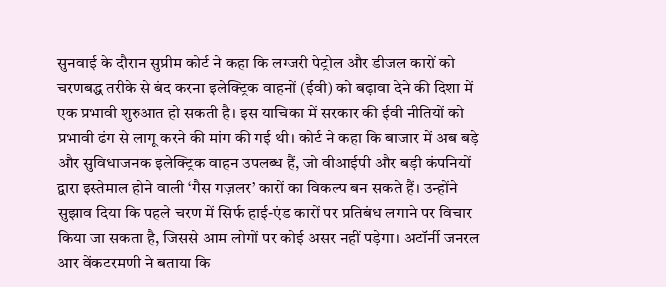सुनवाई के दौरान सुप्रीम कोर्ट ने कहा कि लग्जरी पेट्रोल और डीजल कारों को चरणबद्ध तरीके से बंद करना इलेक्ट्रिक वाहनों (ईवी) को बढ़ावा देने की दिशा में एक प्रभावी शुरुआत हो सकती है। इस याचिका में सरकार की ईवी नीतियों को प्रभावी ढंग से लागू करने की मांग की गई थी। कोर्ट ने कहा कि बाजार में अब बड़े और सुविधाजनक इलेक्ट्रिक वाहन उपलब्ध हैं, जो वीआईपी और बड़ी कंपनियों द्वारा इस्तेमाल होने वाली ‘गैस गज़लर’ कारों का विकल्प बन सकते हैं। उन्होंने सुझाव दिया कि पहले चरण में सिर्फ हाई-एंड कारों पर प्रतिबंध लगाने पर विचार किया जा सकता है, जिससे आम लोगों पर कोई असर नहीं पड़ेगा। अटॉर्नी जनरल आर वेंकटरमणी ने बताया कि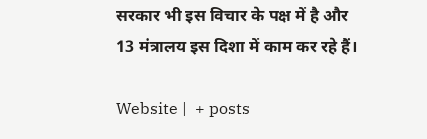सरकार भी इस विचार के पक्ष में है और 13 मंत्रालय इस दिशा में काम कर रहे हैं।

Website |  + posts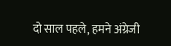दो साल पहले, हमने अंग्रेजी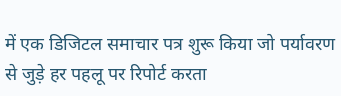में एक डिजिटल समाचार पत्र शुरू किया जो पर्यावरण से जुड़े हर पहलू पर रिपोर्ट करता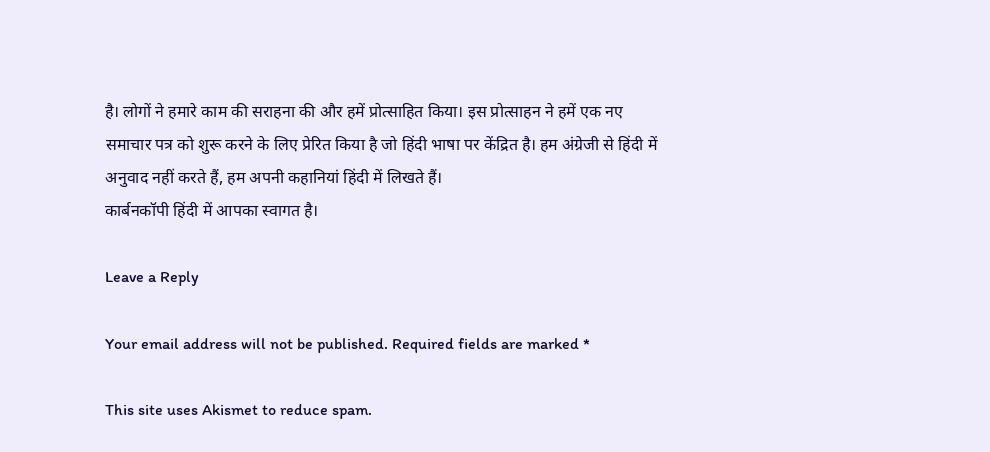है। लोगों ने हमारे काम की सराहना की और हमें प्रोत्साहित किया। इस प्रोत्साहन ने हमें एक नए समाचार पत्र को शुरू करने के लिए प्रेरित किया है जो हिंदी भाषा पर केंद्रित है। हम अंग्रेजी से हिंदी में अनुवाद नहीं करते हैं, हम अपनी कहानियां हिंदी में लिखते हैं।
कार्बनकॉपी हिंदी में आपका स्वागत है।

Leave a Reply

Your email address will not be published. Required fields are marked *

This site uses Akismet to reduce spam.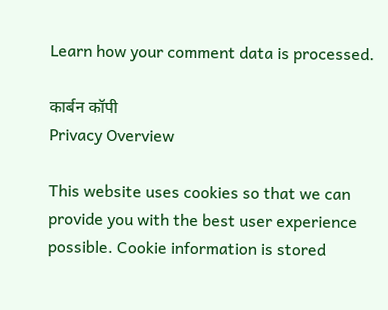Learn how your comment data is processed.

कार्बन कॉपी
Privacy Overview

This website uses cookies so that we can provide you with the best user experience possible. Cookie information is stored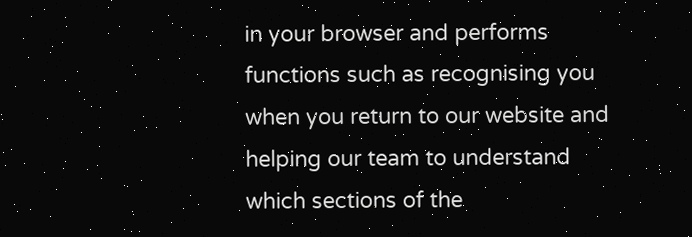in your browser and performs functions such as recognising you when you return to our website and helping our team to understand which sections of the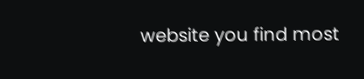website you find most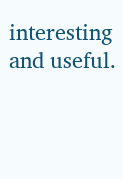interesting and useful.